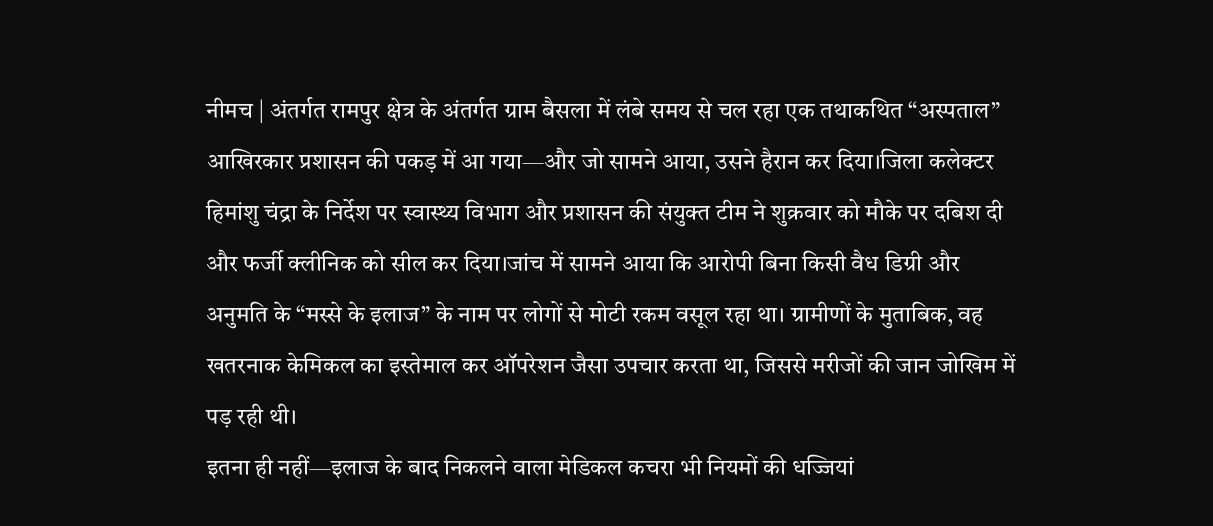नीमच | अंतर्गत रामपुर क्षेत्र के अंतर्गत ग्राम बैसला में लंबे समय से चल रहा एक तथाकथित “अस्पताल” आखिरकार प्रशासन की पकड़ में आ गया—और जो सामने आया, उसने हैरान कर दिया।जिला कलेक्टर हिमांशु चंद्रा के निर्देश पर स्वास्थ्य विभाग और प्रशासन की संयुक्त टीम ने शुक्रवार को मौके पर दबिश दी और फर्जी क्लीनिक को सील कर दिया।जांच में सामने आया कि आरोपी बिना किसी वैध डिग्री और अनुमति के “मस्से के इलाज” के नाम पर लोगों से मोटी रकम वसूल रहा था। ग्रामीणों के मुताबिक, वह खतरनाक केमिकल का इस्तेमाल कर ऑपरेशन जैसा उपचार करता था, जिससे मरीजों की जान जोखिम में पड़ रही थी।
इतना ही नहीं—इलाज के बाद निकलने वाला मेडिकल कचरा भी नियमों की धज्जियां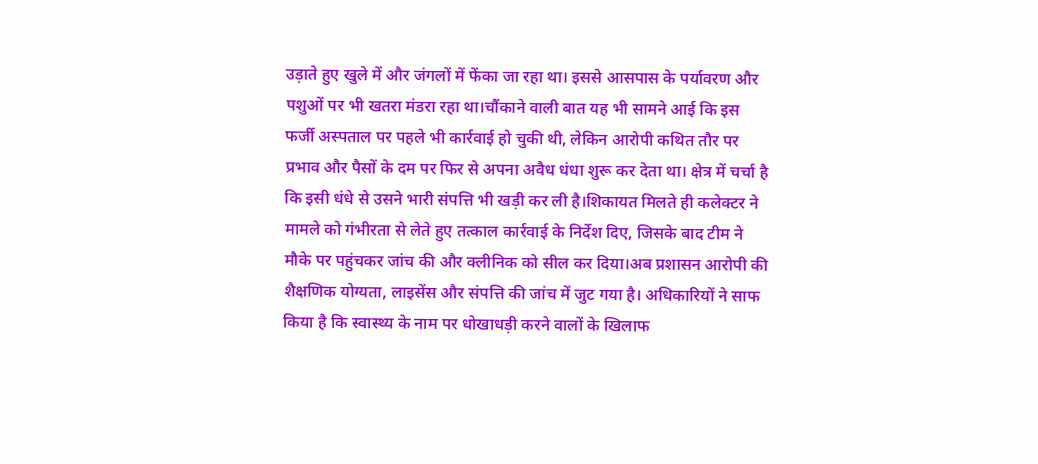उड़ाते हुए खुले में और जंगलों में फेंका जा रहा था। इससे आसपास के पर्यावरण और पशुओं पर भी खतरा मंडरा रहा था।चौंकाने वाली बात यह भी सामने आई कि इस फर्जी अस्पताल पर पहले भी कार्रवाई हो चुकी थी, लेकिन आरोपी कथित तौर पर प्रभाव और पैसों के दम पर फिर से अपना अवैध धंधा शुरू कर देता था। क्षेत्र में चर्चा है कि इसी धंधे से उसने भारी संपत्ति भी खड़ी कर ली है।शिकायत मिलते ही कलेक्टर ने मामले को गंभीरता से लेते हुए तत्काल कार्रवाई के निर्देश दिए, जिसके बाद टीम ने मौके पर पहुंचकर जांच की और क्लीनिक को सील कर दिया।अब प्रशासन आरोपी की शैक्षणिक योग्यता, लाइसेंस और संपत्ति की जांच में जुट गया है। अधिकारियों ने साफ किया है कि स्वास्थ्य के नाम पर धोखाधड़ी करने वालों के खिलाफ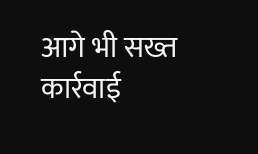आगे भी सख्त कार्रवाई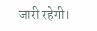जारी रहेगी।